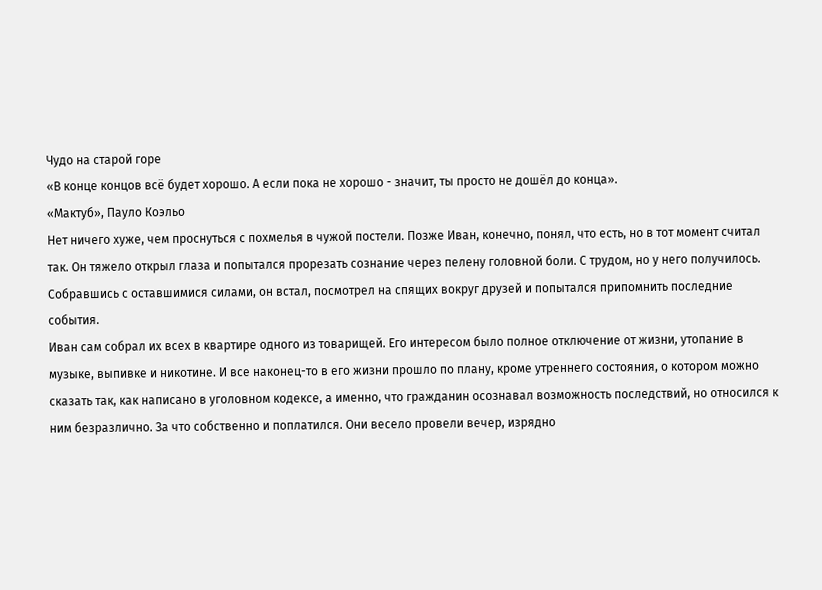Чудо на старой горе
«В конце концов всё будет хорошо. А если пока не хорошо - значит, ты просто не дошёл до конца».
«Мактуб», Пауло Коэльо
Нет ничего хуже, чем проснуться с похмелья в чужой постели. Позже Иван, конечно, понял, что есть, но в тот момент считал так. Он тяжело открыл глаза и попытался прорезать сознание через пелену головной боли. С трудом, но у него получилось. Собравшись с оставшимися силами, он встал, посмотрел на спящих вокруг друзей и попытался припомнить последние события.
Иван сам собрал их всех в квартире одного из товарищей. Его интересом было полное отключение от жизни, утопание в музыке, выпивке и никотине. И все наконец-то в его жизни прошло по плану, кроме утреннего состояния, о котором можно сказать так, как написано в уголовном кодексе, а именно, что гражданин осознавал возможность последствий, но относился к ним безразлично. За что собственно и поплатился. Они весело провели вечер, изрядно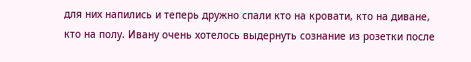для них напились и теперь дружно спали кто на кровати, кто на диване, кто на полу. Ивану очень хотелось выдернуть сознание из розетки после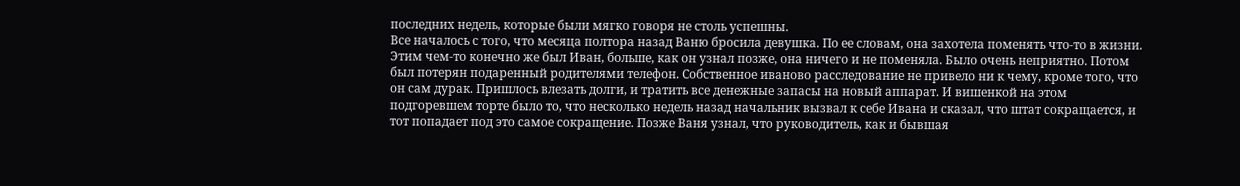последних недель, которые были мягко говоря не столь успешны.
Все началось с того, что месяца полтора назад Ваню бросила девушка. По ее словам, она захотела поменять что-то в жизни. Этим чем-то конечно же был Иван, больше, как он узнал позже, она ничего и не поменяла. Было очень неприятно. Потом был потерян подаренный родителями телефон. Собственное иваново расследование не привело ни к чему, кроме того, что он сам дурак. Пришлось влезать долги, и тратить все денежные запасы на новый аппарат. И вишенкой на этом подгоревшем торте было то, что несколько недель назад начальник вызвал к себе Ивана и сказал, что штат сокращается, и тот попадает под это самое сокращение. Позже Ваня узнал, что руководитель, как и бывшая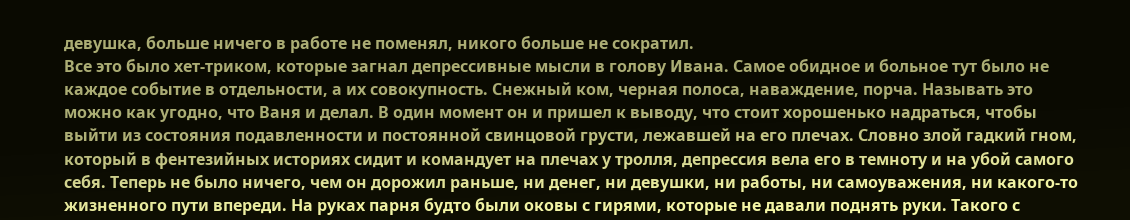девушка, больше ничего в работе не поменял, никого больше не сократил.
Все это было хет-триком, которые загнал депрессивные мысли в голову Ивана. Самое обидное и больное тут было не каждое событие в отдельности, а их совокупность. Снежный ком, черная полоса, наваждение, порча. Называть это можно как угодно, что Ваня и делал. В один момент он и пришел к выводу, что стоит хорошенько надраться, чтобы выйти из состояния подавленности и постоянной свинцовой грусти, лежавшей на его плечах. Словно злой гадкий гном, который в фентезийных историях сидит и командует на плечах у тролля, депрессия вела его в темноту и на убой самого себя. Теперь не было ничего, чем он дорожил раньше, ни денег, ни девушки, ни работы, ни самоуважения, ни какого-то жизненного пути впереди. На руках парня будто были оковы с гирями, которые не давали поднять руки. Такого с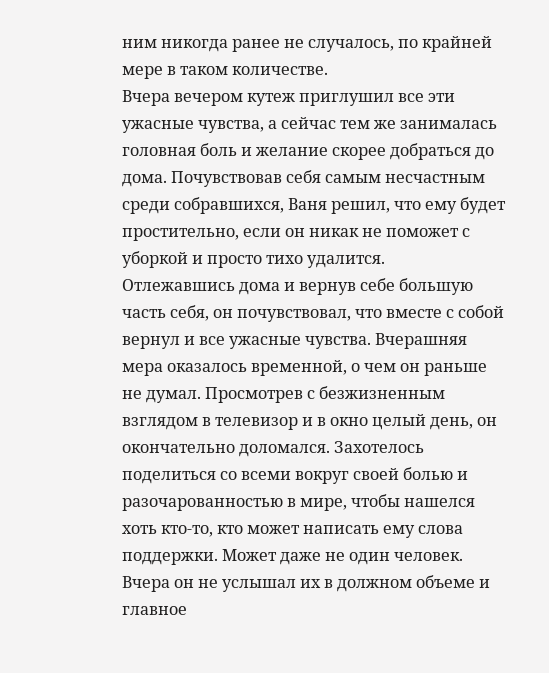ним никогда ранее не случалось, по крайней мере в таком количестве.
Вчера вечером кутеж приглушил все эти ужасные чувства, а сейчас тем же занималась головная боль и желание скорее добраться до дома. Почувствовав себя самым несчастным среди собравшихся, Ваня решил, что ему будет простительно, если он никак не поможет с уборкой и просто тихо удалится.
Отлежавшись дома и вернув себе большую часть себя, он почувствовал, что вместе с собой вернул и все ужасные чувства. Вчерашняя мера оказалось временной, о чем он раньше не думал. Просмотрев с безжизненным взглядом в телевизор и в окно целый день, он окончательно доломался. Захотелось поделиться со всеми вокруг своей болью и разочарованностью в мире, чтобы нашелся хоть кто-то, кто может написать ему слова поддержки. Может даже не один человек. Вчера он не услышал их в должном объеме и главное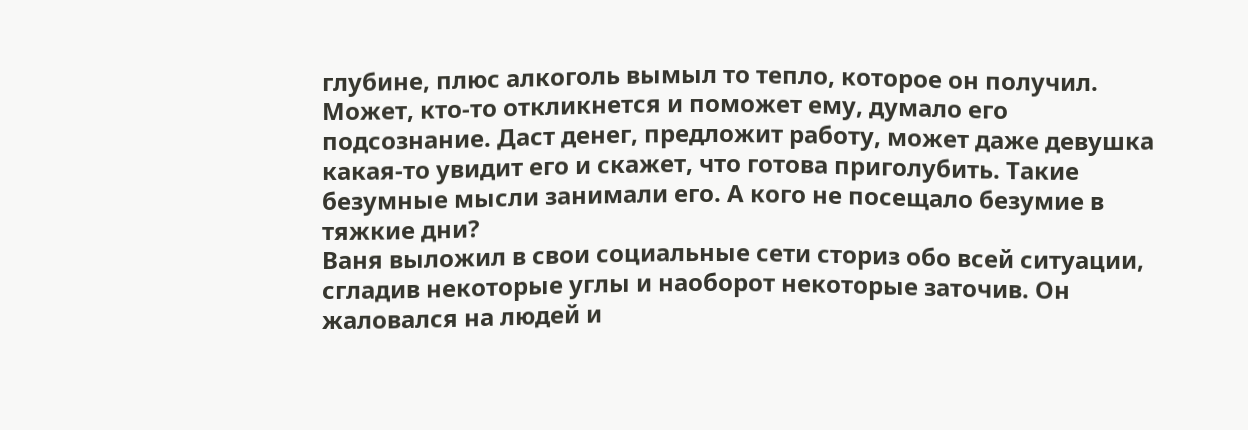глубине, плюс алкоголь вымыл то тепло, которое он получил. Может, кто-то откликнется и поможет ему, думало его подсознание. Даст денег, предложит работу, может даже девушка какая-то увидит его и скажет, что готова приголубить. Такие безумные мысли занимали его. А кого не посещало безумие в тяжкие дни?
Ваня выложил в свои социальные сети сториз обо всей ситуации, сгладив некоторые углы и наоборот некоторые заточив. Он жаловался на людей и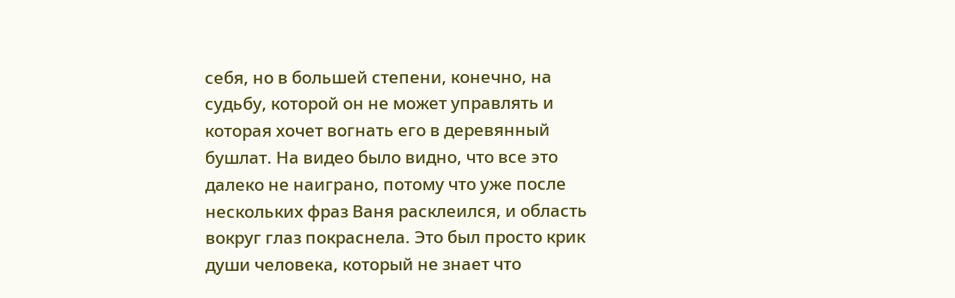себя, но в большей степени, конечно, на судьбу, которой он не может управлять и которая хочет вогнать его в деревянный бушлат. На видео было видно, что все это далеко не наиграно, потому что уже после нескольких фраз Ваня расклеился, и область вокруг глаз покраснела. Это был просто крик души человека, который не знает что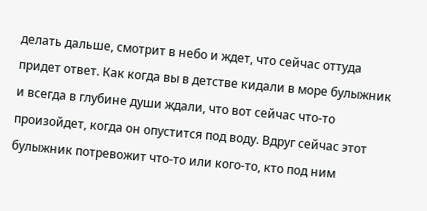делать дальше, смотрит в небо и ждет, что сейчас оттуда придет ответ. Как когда вы в детстве кидали в море булыжник и всегда в глубине души ждали, что вот сейчас что-то произойдет, когда он опустится под воду. Вдруг сейчас этот булыжник потревожит что-то или кого-то, кто под ним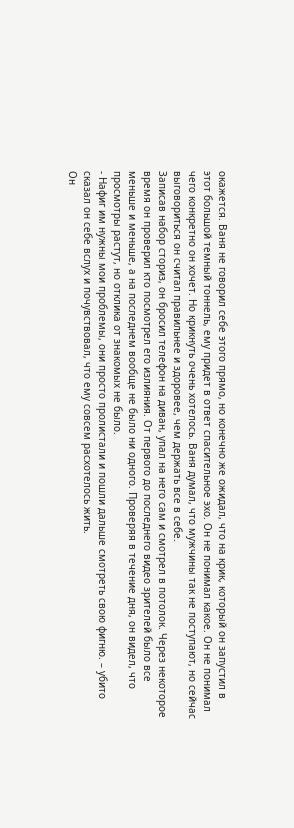окажется. Ваня не говорил себе этого прямо, но конечно же ожидал, что на крик, который он запустил в этот большой темный тоннель, ему придет в ответ спасительное эхо. Он не понимал какое. Он не понимал чего конкретно он хочет. Но крикнуть очень хотелось. Ваня думал, что мужчины так не поступают, но сейчас выговориться он считал правильнее и здоровее, чем держать все в себе.
Записав набор сториз, он бросил телефон на диван, упал на него сам и смотрел в потолок. Через некоторое время он проверил кто посмотрел его излияния. От первого до последнего видео зрителей было все меньше и меньше, а на последнем вообще не было ни одного. Проверяя в течение дня, он видел, что просмотры растут, но отклика от знакомых не было.
- Нафиг им нужны мои проблемы, они просто пролистали и пошли дальше смотреть свою фигню. – убито сказал он себе вслух и почувствовал, что ему совсем расхотелось жить.
Он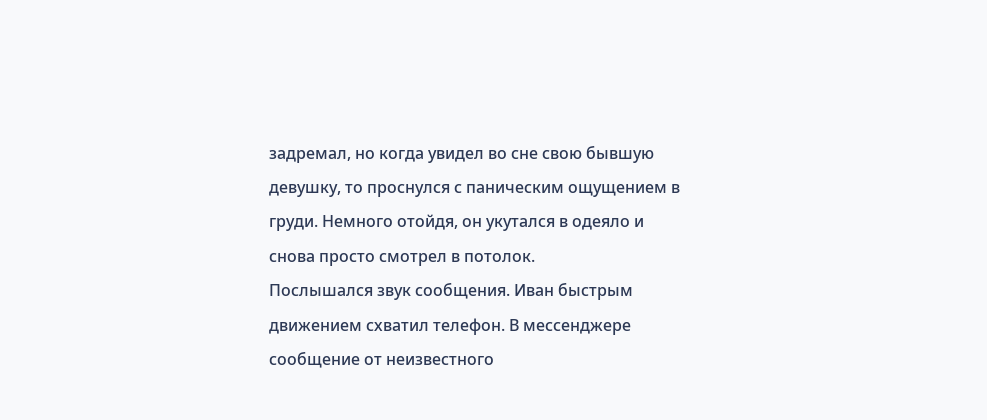задремал, но когда увидел во сне свою бывшую девушку, то проснулся с паническим ощущением в груди. Немного отойдя, он укутался в одеяло и снова просто смотрел в потолок.
Послышался звук сообщения. Иван быстрым движением схватил телефон. В мессенджере сообщение от неизвестного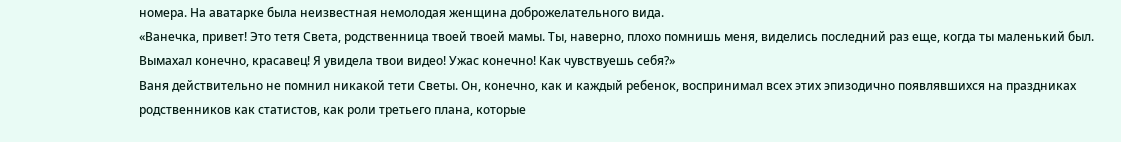номера. На аватарке была неизвестная немолодая женщина доброжелательного вида.
«Ванечка, привет! Это тетя Света, родственница твоей твоей мамы. Ты, наверно, плохо помнишь меня, виделись последний раз еще, когда ты маленький был. Вымахал конечно, красавец! Я увидела твои видео! Ужас конечно! Как чувствуешь себя?»
Ваня действительно не помнил никакой тети Светы. Он, конечно, как и каждый ребенок, воспринимал всех этих эпизодично появлявшихся на праздниках родственников как статистов, как роли третьего плана, которые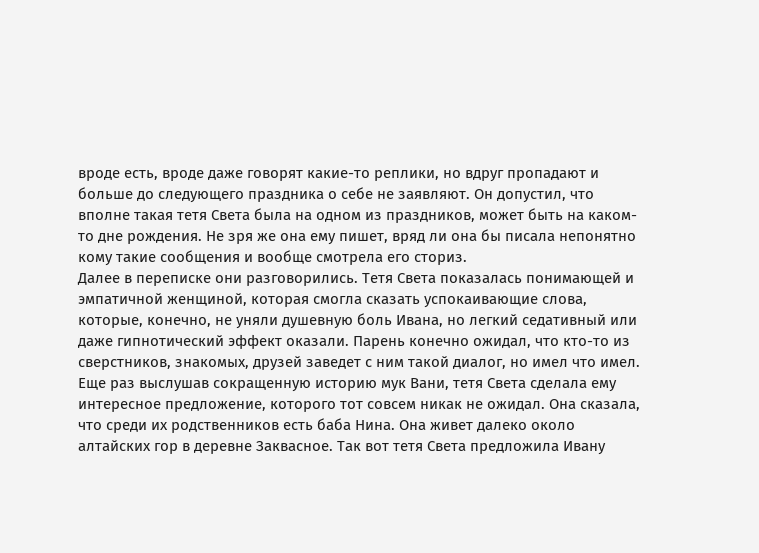вроде есть, вроде даже говорят какие-то реплики, но вдруг пропадают и больше до следующего праздника о себе не заявляют. Он допустил, что вполне такая тетя Света была на одном из праздников, может быть на каком-то дне рождения. Не зря же она ему пишет, вряд ли она бы писала непонятно кому такие сообщения и вообще смотрела его сториз.
Далее в переписке они разговорились. Тетя Света показалась понимающей и эмпатичной женщиной, которая смогла сказать успокаивающие слова, которые, конечно, не уняли душевную боль Ивана, но легкий седативный или даже гипнотический эффект оказали. Парень конечно ожидал, что кто-то из сверстников, знакомых, друзей заведет с ним такой диалог, но имел что имел.
Еще раз выслушав сокращенную историю мук Вани, тетя Света сделала ему интересное предложение, которого тот совсем никак не ожидал. Она сказала, что среди их родственников есть баба Нина. Она живет далеко около алтайских гор в деревне Заквасное. Так вот тетя Света предложила Ивану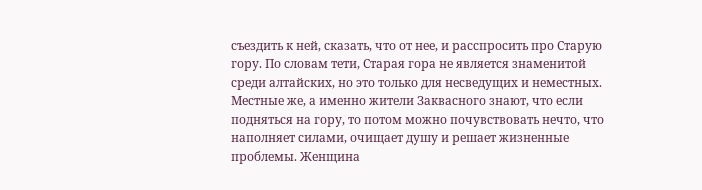съездить к ней, сказать, что от нее, и расспросить про Старую гору. По словам тети, Старая гора не является знаменитой среди алтайских, но это только для несведущих и неместных. Местные же, а именно жители Заквасного знают, что если подняться на гору, то потом можно почувствовать нечто, что наполняет силами, очищает душу и решает жизненные проблемы. Женщина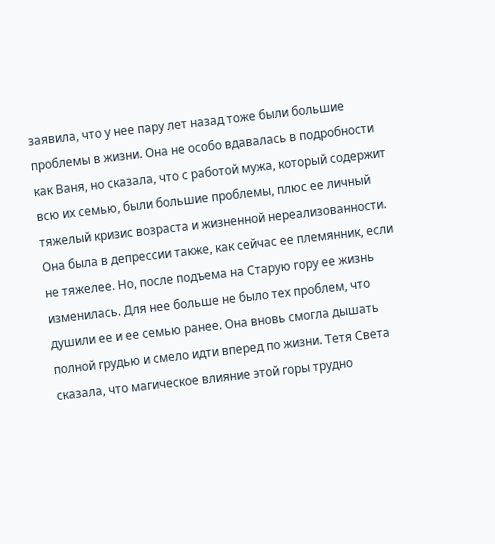заявила, что у нее пару лет назад тоже были большие проблемы в жизни. Она не особо вдавалась в подробности как Ваня, но сказала, что с работой мужа, который содержит всю их семью, были большие проблемы, плюс ее личный тяжелый кризис возраста и жизненной нереализованности. Она была в депрессии также, как сейчас ее племянник, если не тяжелее. Но, после подъема на Старую гору ее жизнь изменилась. Для нее больше не было тех проблем, что душили ее и ее семью ранее. Она вновь смогла дышать полной грудью и смело идти вперед по жизни. Тетя Света сказала, что магическое влияние этой горы трудно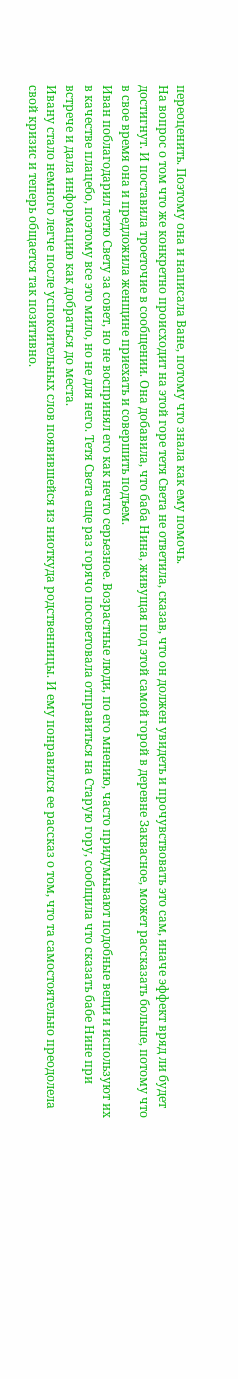переоценить. Поэтому она и написала Ване, потому что знала как ему помочь.
На вопрос о том что же конкретно происходит на этой горе тетя Света не ответила, сказав, что он должен увидеть и прочувствовать это сам, иначе эффект вряд ли будет достигнут. И поставила троеточие в сообщении. Она добавила, что баба Нина, живущая под этой самой горой в деревне Заквасное, может рассказать больше, потому что в свое время она и предложила женщине приехать и совершить подъем.
Иван поблагодарил тетю Свету за совет, но не воспринял его как нечто серьезное. Возрастные люди, по его мнению, часто придумывают подобные вещи и используют их в качестве плацебо, поэтому все это мило, но не для него. Тетя Света еще раз горячо посоветовала отправиться на Старую гору, сообщила что сказать бабе Нине при встрече и дала информацию как добраться до места.
Ивану стало немного легче после успокоительных слов появившейся из ниоткуда родственницы. И ему понравился ее рассказ о том, что та самостоятельно преодолела свой кризис и теперь общается так позитивно.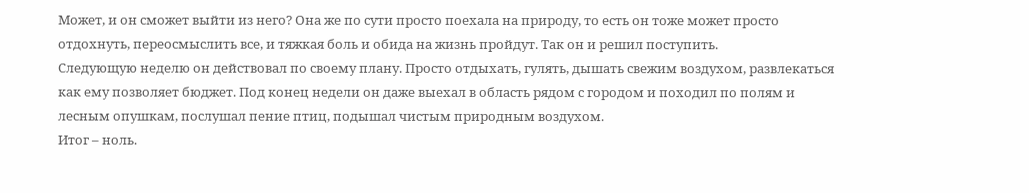Может, и он сможет выйти из него? Она же по сути просто поехала на природу, то есть он тоже может просто отдохнуть, переосмыслить все, и тяжкая боль и обида на жизнь пройдут. Так он и решил поступить.
Следующую неделю он действовал по своему плану. Просто отдыхать, гулять, дышать свежим воздухом, развлекаться как ему позволяет бюджет. Под конец недели он даже выехал в область рядом с городом и походил по полям и лесным опушкам, послушал пение птиц, подышал чистым природным воздухом.
Итог – ноль.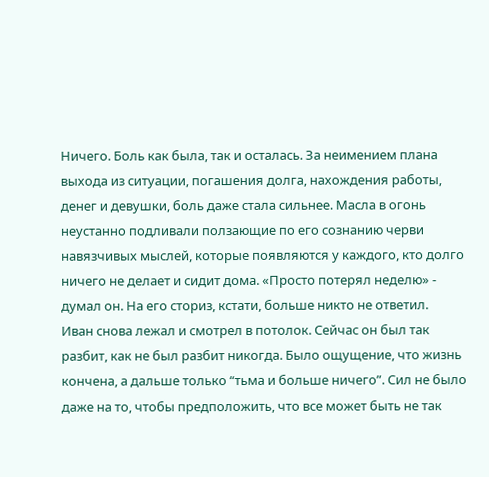Ничего. Боль как была, так и осталась. За неимением плана выхода из ситуации, погашения долга, нахождения работы, денег и девушки, боль даже стала сильнее. Масла в огонь неустанно подливали ползающие по его сознанию черви навязчивых мыслей, которые появляются у каждого, кто долго ничего не делает и сидит дома. «Просто потерял неделю» - думал он. На его сториз, кстати, больше никто не ответил.
Иван снова лежал и смотрел в потолок. Сейчас он был так разбит, как не был разбит никогда. Было ощущение, что жизнь кончена, а дальше только “тьма и больше ничего”. Сил не было даже на то, чтобы предположить, что все может быть не так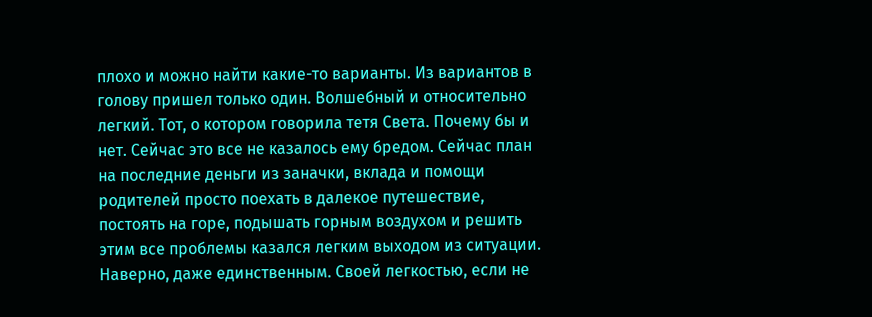плохо и можно найти какие-то варианты. Из вариантов в голову пришел только один. Волшебный и относительно легкий. Тот, о котором говорила тетя Света. Почему бы и нет. Сейчас это все не казалось ему бредом. Сейчас план на последние деньги из заначки, вклада и помощи родителей просто поехать в далекое путешествие, постоять на горе, подышать горным воздухом и решить этим все проблемы казался легким выходом из ситуации. Наверно, даже единственным. Своей легкостью, если не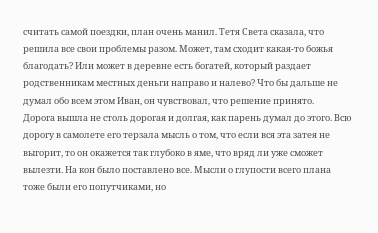считать самой поездки, план очень манил. Тетя Света сказала, что решила все свои проблемы разом. Может, там сходит какая-то божья благодать? Или может в деревне есть богатей, который раздает родственникам местных деньги направо и налево? Что бы дальше не думал обо всем этом Иван, он чувствовал, что решение принято.
Дорога вышла не столь дорогая и долгая, как парень думал до этого. Всю дорогу в самолете его терзала мысль о том, что если вся эта затея не выгорит, то он окажется так глубоко в яме, что вряд ли уже сможет вылезти. На кон было поставлено все. Мысли о глупости всего плана тоже были его попутчиками, но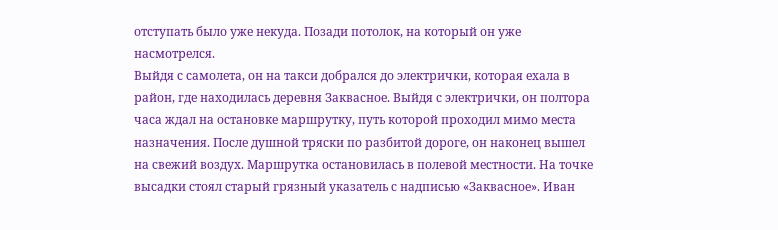отступать было уже некуда. Позади потолок, на который он уже насмотрелся.
Выйдя с самолета, он на такси добрался до электрички, которая ехала в район, где находилась деревня Заквасное. Выйдя с электрички, он полтора часа ждал на остановке маршрутку, путь которой проходил мимо места назначения. После душной тряски по разбитой дороге, он наконец вышел на свежий воздух. Маршрутка остановилась в полевой местности. На точке высадки стоял старый грязный указатель с надписью «Заквасное». Иван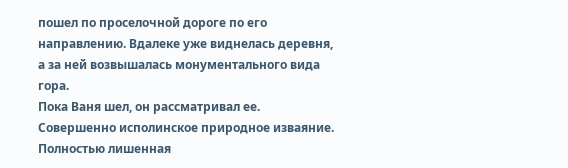пошел по проселочной дороге по его направлению. Вдалеке уже виднелась деревня, а за ней возвышалась монументального вида гора.
Пока Ваня шел, он рассматривал ее. Совершенно исполинское природное изваяние. Полностью лишенная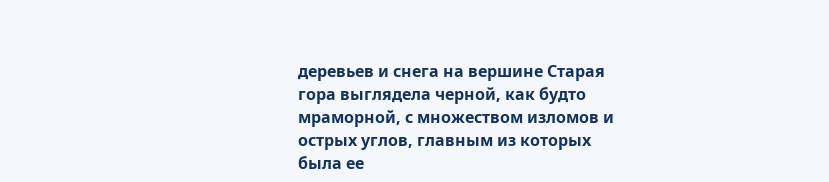деревьев и снега на вершине Старая гора выглядела черной, как будто мраморной, с множеством изломов и острых углов, главным из которых была ее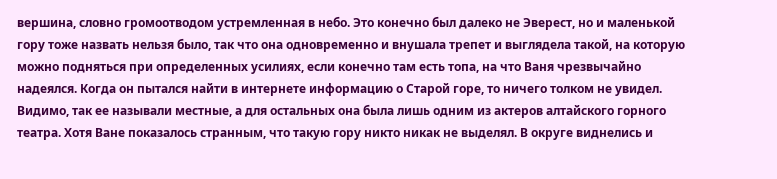вершина, словно громоотводом устремленная в небо. Это конечно был далеко не Эверест, но и маленькой гору тоже назвать нельзя было, так что она одновременно и внушала трепет и выглядела такой, на которую можно подняться при определенных усилиях, если конечно там есть топа, на что Ваня чрезвычайно надеялся. Когда он пытался найти в интернете информацию о Старой горе, то ничего толком не увидел. Видимо, так ее называли местные, а для остальных она была лишь одним из актеров алтайского горного театра. Хотя Ване показалось странным, что такую гору никто никак не выделял. В округе виднелись и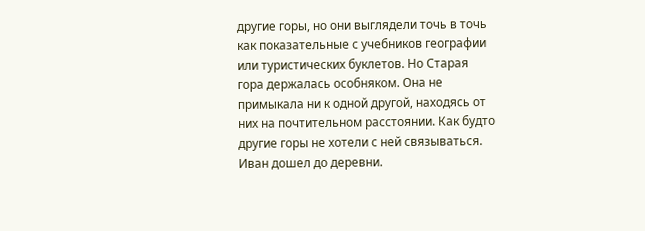другие горы, но они выглядели точь в точь как показательные с учебников географии или туристических буклетов. Но Старая гора держалась особняком. Она не примыкала ни к одной другой, находясь от них на почтительном расстоянии. Как будто другие горы не хотели с ней связываться.
Иван дошел до деревни.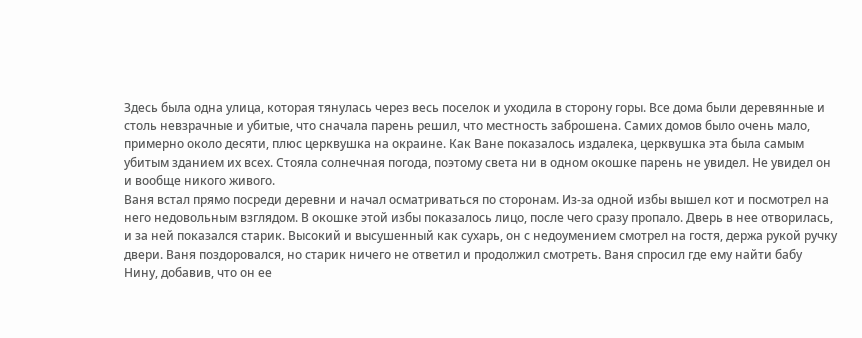Здесь была одна улица, которая тянулась через весь поселок и уходила в сторону горы. Все дома были деревянные и столь невзрачные и убитые, что сначала парень решил, что местность заброшена. Самих домов было очень мало, примерно около десяти, плюс церквушка на окраине. Как Ване показалось издалека, церквушка эта была самым убитым зданием их всех. Стояла солнечная погода, поэтому света ни в одном окошке парень не увидел. Не увидел он и вообще никого живого.
Ваня встал прямо посреди деревни и начал осматриваться по сторонам. Из-за одной избы вышел кот и посмотрел на него недовольным взглядом. В окошке этой избы показалось лицо, после чего сразу пропало. Дверь в нее отворилась, и за ней показался старик. Высокий и высушенный как сухарь, он с недоумением смотрел на гостя, держа рукой ручку двери. Ваня поздоровался, но старик ничего не ответил и продолжил смотреть. Ваня спросил где ему найти бабу Нину, добавив, что он ее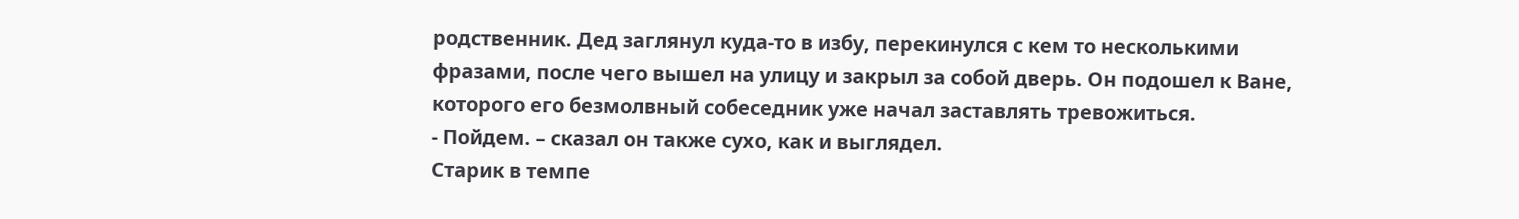родственник. Дед заглянул куда-то в избу, перекинулся с кем то несколькими фразами, после чего вышел на улицу и закрыл за собой дверь. Он подошел к Ване, которого его безмолвный собеседник уже начал заставлять тревожиться.
- Пойдем. – сказал он также сухо, как и выглядел.
Старик в темпе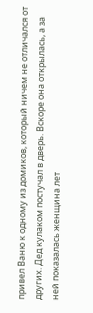привел Ваню к одному из домиков, который ничем не отличался от других. Дед кулаком постучал в дверь. Вскоре она открылась, а за ней показалась женщина лет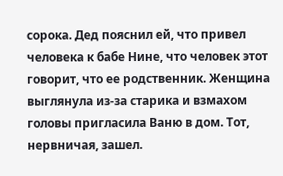сорока. Дед пояснил ей, что привел человека к бабе Нине, что человек этот говорит, что ее родственник. Женщина выглянула из-за старика и взмахом головы пригласила Ваню в дом. Тот, нервничая, зашел.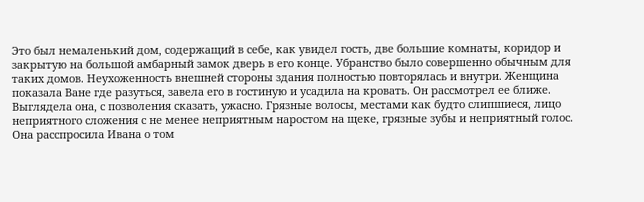Это был немаленький дом, содержащий в себе, как увидел гость, две большие комнаты, коридор и закрытую на большой амбарный замок дверь в его конце. Убранство было совершенно обычным для таких домов. Неухоженность внешней стороны здания полностью повторялась и внутри. Женщина показала Ване где разуться, завела его в гостиную и усадила на кровать. Он рассмотрел ее ближе. Выглядела она, с позволения сказать, ужасно. Грязные волосы, местами как будто слипшиеся, лицо неприятного сложения с не менее неприятным наростом на щеке, грязные зубы и неприятный голос. Она расспросила Ивана о том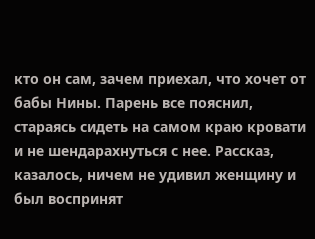кто он сам, зачем приехал, что хочет от бабы Нины. Парень все пояснил, стараясь сидеть на самом краю кровати и не шендарахнуться с нее. Рассказ, казалось, ничем не удивил женщину и был воспринят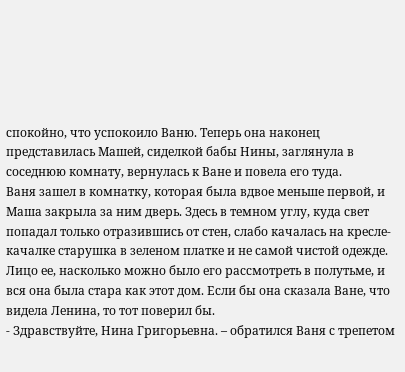спокойно, что успокоило Ваню. Теперь она наконец представилась Машей, сиделкой бабы Нины, заглянула в соседнюю комнату, вернулась к Ване и повела его туда.
Ваня зашел в комнатку, которая была вдвое меньше первой, и Маша закрыла за ним дверь. Здесь в темном углу, куда свет попадал только отразившись от стен, слабо качалась на кресле-качалке старушка в зеленом платке и не самой чистой одежде. Лицо ее, насколько можно было его рассмотреть в полутьме, и вся она была стара как этот дом. Если бы она сказала Ване, что видела Ленина, то тот поверил бы.
- Здравствуйте, Нина Григорьевна. – обратился Ваня с трепетом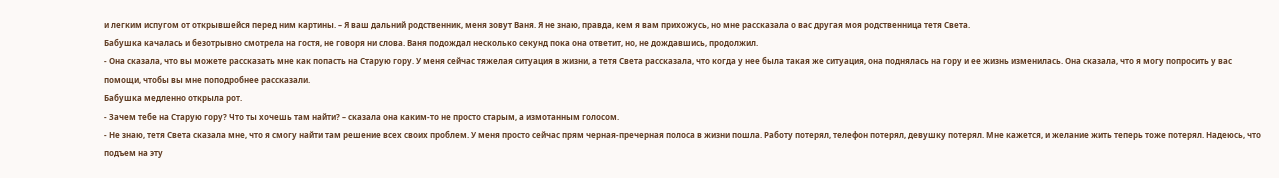и легким испугом от открывшейся перед ним картины. – Я ваш дальний родственник, меня зовут Ваня. Я не знаю, правда, кем я вам прихожусь, но мне рассказала о вас другая моя родственница тетя Света.
Бабушка качалась и безотрывно смотрела на гостя, не говоря ни слова. Ваня подождал несколько секунд пока она ответит, но, не дождавшись, продолжил.
- Она сказала, что вы можете рассказать мне как попасть на Старую гору. У меня сейчас тяжелая ситуация в жизни, а тетя Света рассказала, что когда у нее была такая же ситуация, она поднялась на гору и ее жизнь изменилась. Она сказала, что я могу попросить у вас помощи, чтобы вы мне поподробнее рассказали.
Бабушка медленно открыла рот.
- Зачем тебе на Старую гору? Что ты хочешь там найти? – сказала она каким-то не просто старым, а измотанным голосом.
- Не знаю, тетя Света сказала мне, что я смогу найти там решение всех своих проблем. У меня просто сейчас прям черная-пречерная полоса в жизни пошла. Работу потерял, телефон потерял, девушку потерял. Мне кажется, и желание жить теперь тоже потерял. Надеюсь, что подъем на эту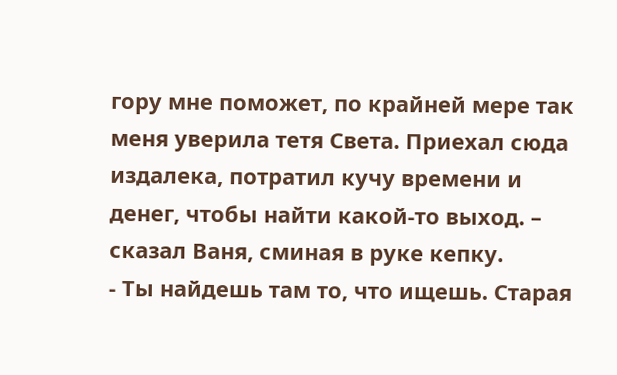гору мне поможет, по крайней мере так меня уверила тетя Света. Приехал сюда издалека, потратил кучу времени и денег, чтобы найти какой-то выход. – сказал Ваня, сминая в руке кепку.
- Ты найдешь там то, что ищешь. Старая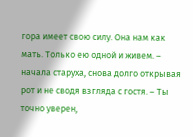гора имеет свою силу. Она нам как мать. Только ею одной и живем. – начала старуха, снова долго открывая рот и не сводя взгляда с гостя. – Ты точно уверен,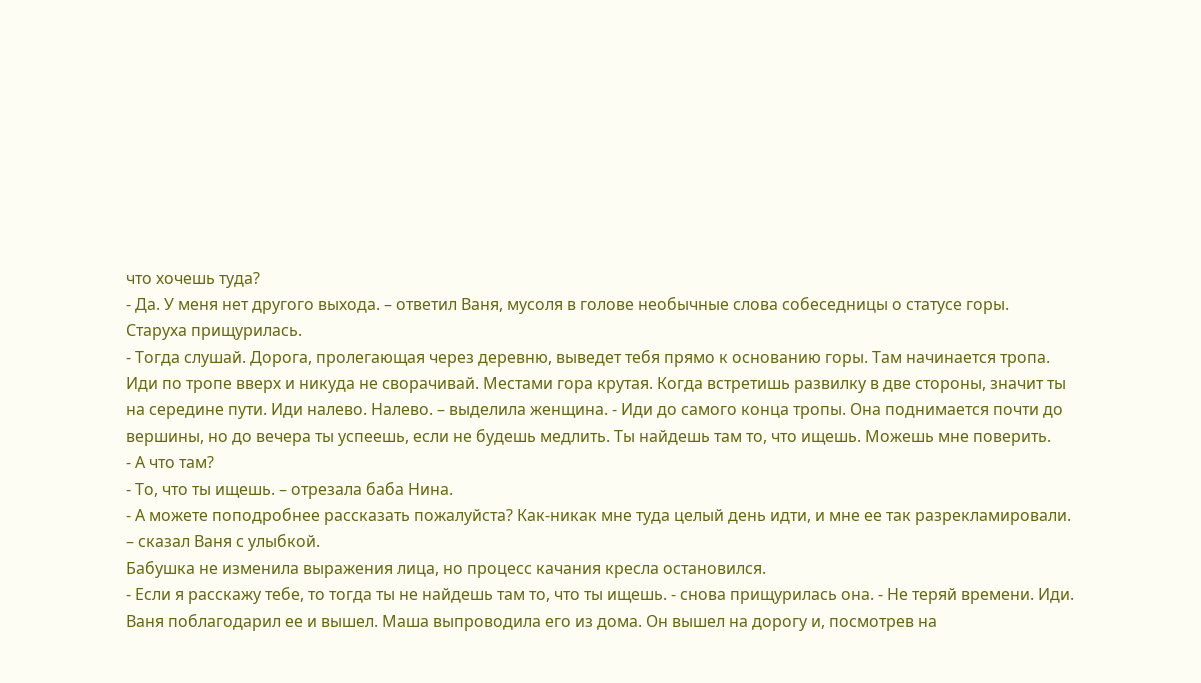что хочешь туда?
- Да. У меня нет другого выхода. – ответил Ваня, мусоля в голове необычные слова собеседницы о статусе горы.
Старуха прищурилась.
- Тогда слушай. Дорога, пролегающая через деревню, выведет тебя прямо к основанию горы. Там начинается тропа. Иди по тропе вверх и никуда не сворачивай. Местами гора крутая. Когда встретишь развилку в две стороны, значит ты на середине пути. Иди налево. Налево. – выделила женщина. - Иди до самого конца тропы. Она поднимается почти до вершины, но до вечера ты успеешь, если не будешь медлить. Ты найдешь там то, что ищешь. Можешь мне поверить.
- А что там?
- То, что ты ищешь. – отрезала баба Нина.
- А можете поподробнее рассказать пожалуйста? Как-никак мне туда целый день идти, и мне ее так разрекламировали. – сказал Ваня с улыбкой.
Бабушка не изменила выражения лица, но процесс качания кресла остановился.
- Если я расскажу тебе, то тогда ты не найдешь там то, что ты ищешь. - снова прищурилась она. - Не теряй времени. Иди.
Ваня поблагодарил ее и вышел. Маша выпроводила его из дома. Он вышел на дорогу и, посмотрев на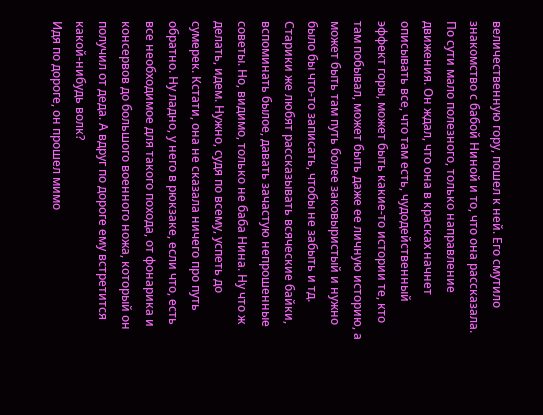величественную гору, пошел к ней. Его смутило знакомство с бабой Ниной и то, что она рассказала. По сути мало полезного, только направление движения. Он ждал, что она в красках начнет описывать все, что там есть, чудодейственный эффект горы, может быть какие-то истории те, кто там побывал, может быть даже ее личную историю, а может быть там путь более заковыристый и нужно было бы что-то записать, чтобы не забыть и тд. Старики же любят рассказывать всяческие байки, вспоминать былое, давать зачастую непрошенные советы. Но, видимо, только не баба Нина. Ну что ж делать, идем. Нужно, судя по всему, успеть до сумерек. Кстати, она не сказала ничего про путь обратно. Ну ладно, у него в рюкзаке, если что, есть все необходимое для такого похода, от фонарика и консервов до большого военного ножа, который он получил от деда. А вдруг по дороге ему встретится какой-нибудь волк?
Идя по дороге, он прошел мимо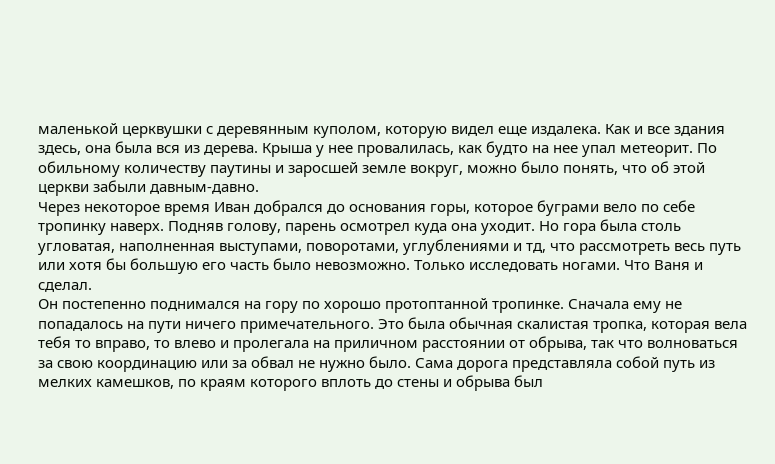маленькой церквушки с деревянным куполом, которую видел еще издалека. Как и все здания здесь, она была вся из дерева. Крыша у нее провалилась, как будто на нее упал метеорит. По обильному количеству паутины и заросшей земле вокруг, можно было понять, что об этой церкви забыли давным-давно.
Через некоторое время Иван добрался до основания горы, которое буграми вело по себе тропинку наверх. Подняв голову, парень осмотрел куда она уходит. Но гора была столь угловатая, наполненная выступами, поворотами, углублениями и тд, что рассмотреть весь путь или хотя бы большую его часть было невозможно. Только исследовать ногами. Что Ваня и сделал.
Он постепенно поднимался на гору по хорошо протоптанной тропинке. Сначала ему не попадалось на пути ничего примечательного. Это была обычная скалистая тропка, которая вела тебя то вправо, то влево и пролегала на приличном расстоянии от обрыва, так что волноваться за свою координацию или за обвал не нужно было. Сама дорога представляла собой путь из мелких камешков, по краям которого вплоть до стены и обрыва был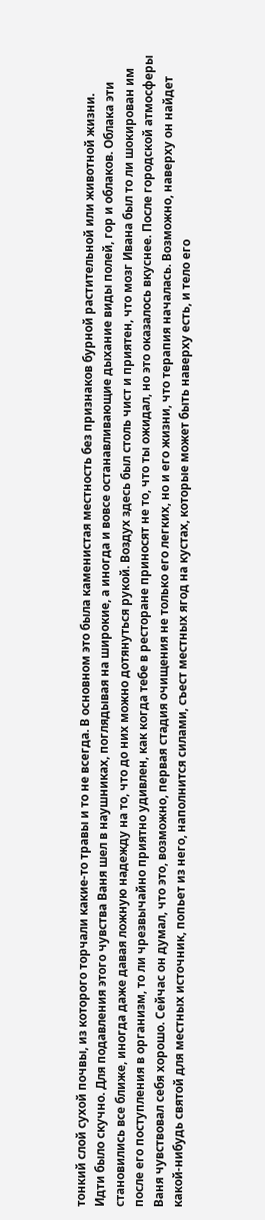тонкий слой сухой почвы, из которого торчали какие-то травы и то не всегда. В основном это была каменистая местность без признаков бурной растительной или животной жизни.
Идти было скучно. Для подавления этого чувства Ваня шел в наушниках, поглядывая на широкие, а иногда и вовсе останавливающие дыхание виды полей, гор и облаков. Облака эти становились все ближе, иногда даже давая ложную надежду на то, что до них можно дотянуться рукой. Воздух здесь был столь чист и приятен, что мозг Ивана был то ли шокирован им после его поступления в организм, то ли чрезвычайно приятно удивлен, как когда тебе в ресторане приносят не то, что ты ожидал, но это оказалось вкуснее. После городской атмосферы Ваня чувствовал себя хорошо. Сейчас он думал, что это, возможно, первая стадия очищения не только его легких, но и его жизни, что терапия началась. Возможно, наверху он найдет какой-нибудь святой для местных источник, попьет из него, наполнится силами, съест местных ягод на кустах, которые может быть наверху есть, и тело его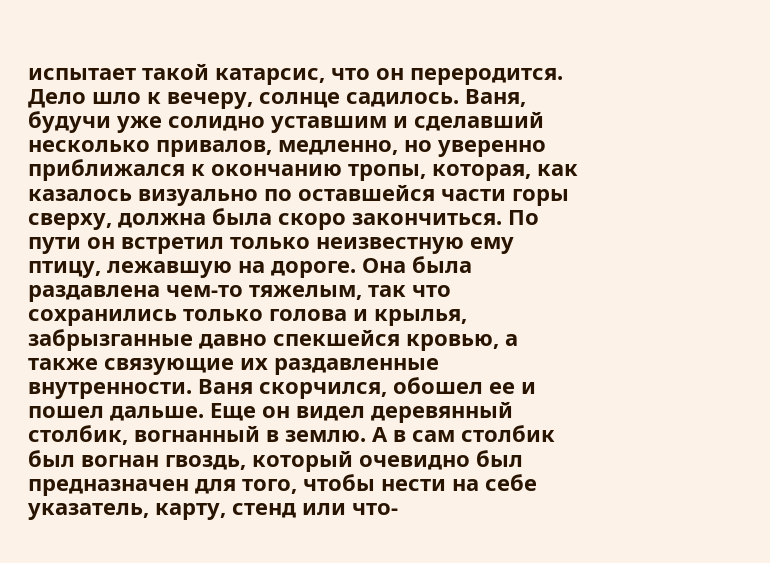испытает такой катарсис, что он переродится.
Дело шло к вечеру, солнце садилось. Ваня, будучи уже солидно уставшим и сделавший несколько привалов, медленно, но уверенно приближался к окончанию тропы, которая, как казалось визуально по оставшейся части горы сверху, должна была скоро закончиться. По пути он встретил только неизвестную ему птицу, лежавшую на дороге. Она была раздавлена чем-то тяжелым, так что сохранились только голова и крылья, забрызганные давно спекшейся кровью, а также связующие их раздавленные внутренности. Ваня скорчился, обошел ее и пошел дальше. Еще он видел деревянный столбик, вогнанный в землю. А в сам столбик был вогнан гвоздь, который очевидно был предназначен для того, чтобы нести на себе указатель, карту, стенд или что-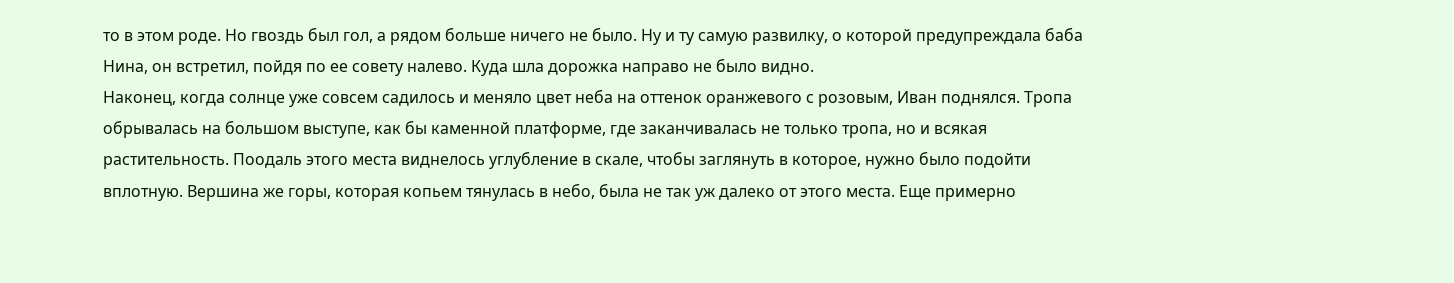то в этом роде. Но гвоздь был гол, а рядом больше ничего не было. Ну и ту самую развилку, о которой предупреждала баба Нина, он встретил, пойдя по ее совету налево. Куда шла дорожка направо не было видно.
Наконец, когда солнце уже совсем садилось и меняло цвет неба на оттенок оранжевого с розовым, Иван поднялся. Тропа обрывалась на большом выступе, как бы каменной платформе, где заканчивалась не только тропа, но и всякая растительность. Поодаль этого места виднелось углубление в скале, чтобы заглянуть в которое, нужно было подойти вплотную. Вершина же горы, которая копьем тянулась в небо, была не так уж далеко от этого места. Еще примерно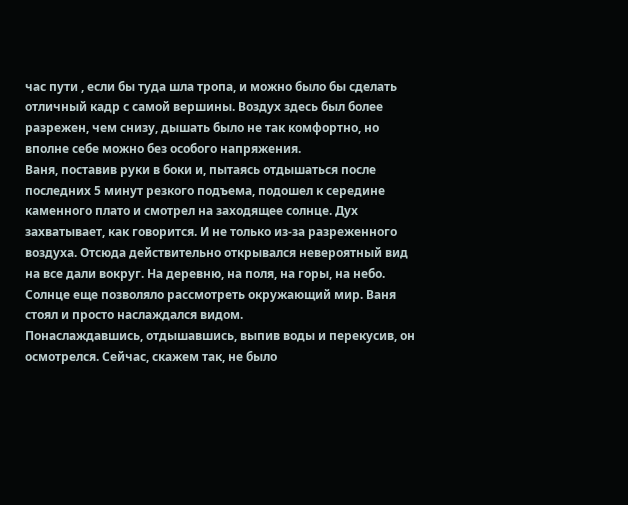час пути , если бы туда шла тропа, и можно было бы сделать отличный кадр с самой вершины. Воздух здесь был более разрежен, чем снизу, дышать было не так комфортно, но вполне себе можно без особого напряжения.
Ваня, поставив руки в боки и, пытаясь отдышаться после последних 5 минут резкого подъема, подошел к середине каменного плато и смотрел на заходящее солнце. Дух захватывает, как говорится. И не только из-за разреженного воздуха. Отсюда действительно открывался невероятный вид на все дали вокруг. На деревню, на поля, на горы, на небо. Солнце еще позволяло рассмотреть окружающий мир. Ваня стоял и просто наслаждался видом.
Понаслаждавшись, отдышавшись, выпив воды и перекусив, он осмотрелся. Сейчас, скажем так, не было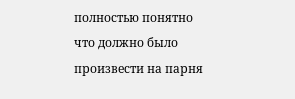полностью понятно что должно было произвести на парня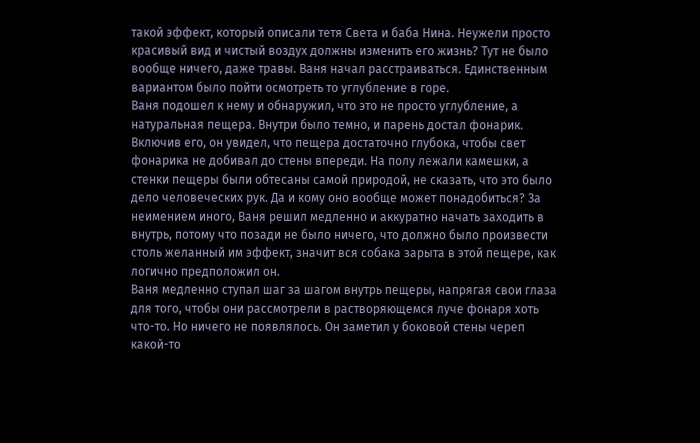такой эффект, который описали тетя Света и баба Нина. Неужели просто красивый вид и чистый воздух должны изменить его жизнь? Тут не было вообще ничего, даже травы. Ваня начал расстраиваться. Единственным вариантом было пойти осмотреть то углубление в горе.
Ваня подошел к нему и обнаружил, что это не просто углубление, а натуральная пещера. Внутри было темно, и парень достал фонарик. Включив его, он увидел, что пещера достаточно глубока, чтобы свет фонарика не добивал до стены впереди. На полу лежали камешки, а стенки пещеры были обтесаны самой природой, не сказать, что это было дело человеческих рук. Да и кому оно вообще может понадобиться? За неимением иного, Ваня решил медленно и аккуратно начать заходить в внутрь, потому что позади не было ничего, что должно было произвести столь желанный им эффект, значит вся собака зарыта в этой пещере, как логично предположил он.
Ваня медленно ступал шаг за шагом внутрь пещеры, напрягая свои глаза для того, чтобы они рассмотрели в растворяющемся луче фонаря хоть что-то. Но ничего не появлялось. Он заметил у боковой стены череп какой-то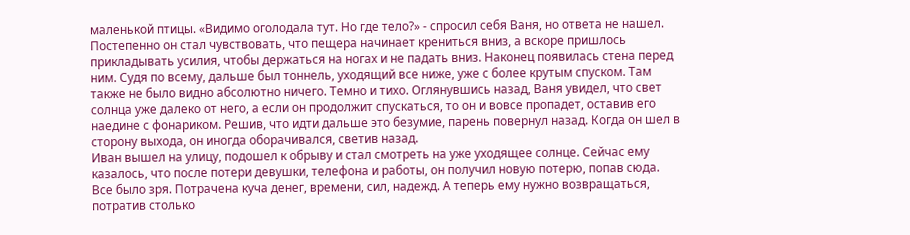маленькой птицы. «Видимо оголодала тут. Но где тело?» - спросил себя Ваня, но ответа не нашел. Постепенно он стал чувствовать, что пещера начинает крениться вниз, а вскоре пришлось прикладывать усилия, чтобы держаться на ногах и не падать вниз. Наконец появилась стена перед ним. Судя по всему, дальше был тоннель, уходящий все ниже, уже с более крутым спуском. Там также не было видно абсолютно ничего. Темно и тихо. Оглянувшись назад, Ваня увидел, что свет солнца уже далеко от него, а если он продолжит спускаться, то он и вовсе пропадет, оставив его наедине с фонариком. Решив, что идти дальше это безумие, парень повернул назад. Когда он шел в сторону выхода, он иногда оборачивался, светив назад.
Иван вышел на улицу, подошел к обрыву и стал смотреть на уже уходящее солнце. Сейчас ему казалось, что после потери девушки, телефона и работы, он получил новую потерю, попав сюда. Все было зря. Потрачена куча денег, времени, сил, надежд. А теперь ему нужно возвращаться, потратив столько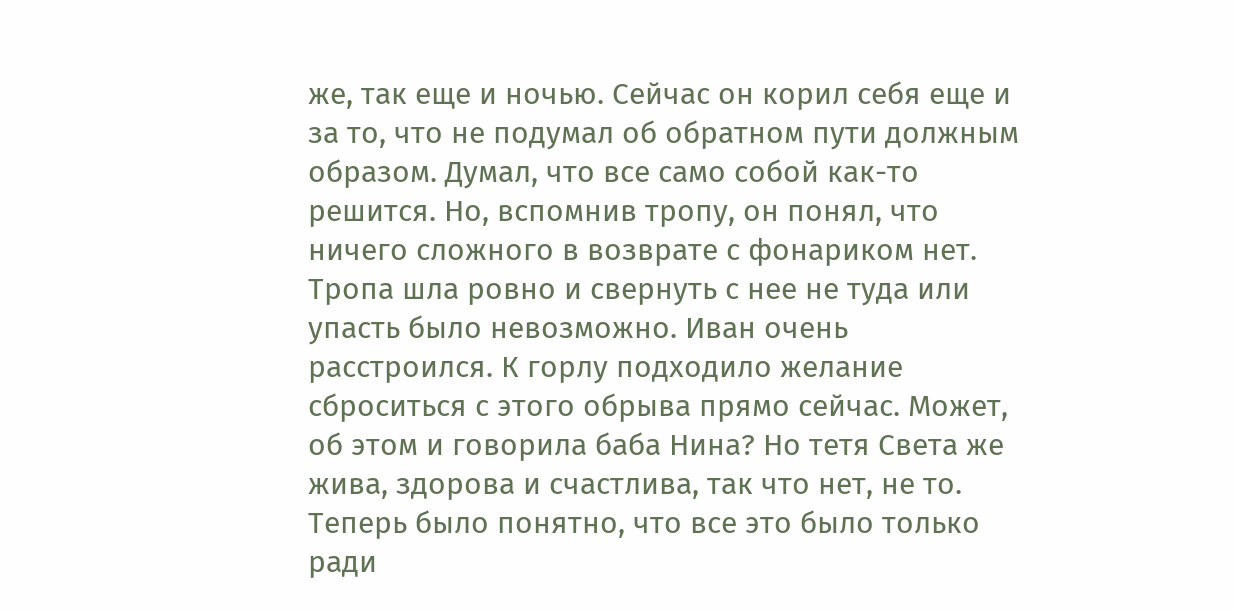же, так еще и ночью. Сейчас он корил себя еще и за то, что не подумал об обратном пути должным образом. Думал, что все само собой как-то решится. Но, вспомнив тропу, он понял, что ничего сложного в возврате с фонариком нет. Тропа шла ровно и свернуть с нее не туда или упасть было невозможно. Иван очень расстроился. К горлу подходило желание сброситься с этого обрыва прямо сейчас. Может, об этом и говорила баба Нина? Но тетя Света же жива, здорова и счастлива, так что нет, не то. Теперь было понятно, что все это было только ради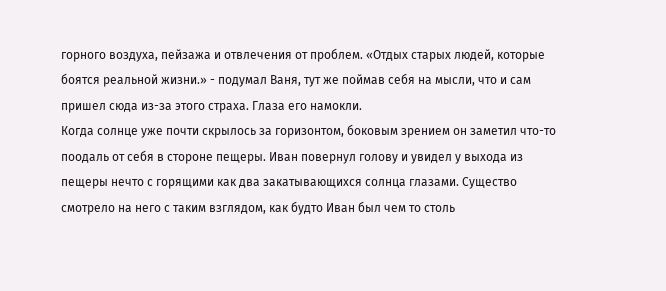горного воздуха, пейзажа и отвлечения от проблем. «Отдых старых людей, которые боятся реальной жизни.» - подумал Ваня, тут же поймав себя на мысли, что и сам пришел сюда из-за этого страха. Глаза его намокли.
Когда солнце уже почти скрылось за горизонтом, боковым зрением он заметил что-то поодаль от себя в стороне пещеры. Иван повернул голову и увидел у выхода из пещеры нечто с горящими как два закатывающихся солнца глазами. Существо смотрело на него с таким взглядом, как будто Иван был чем то столь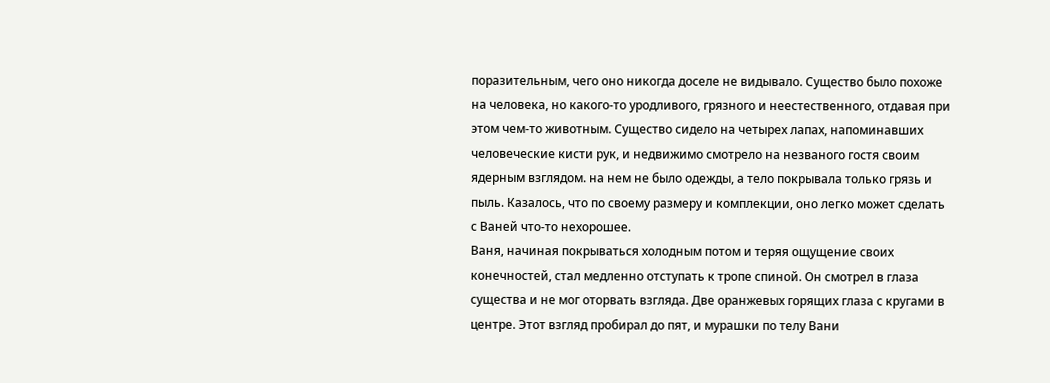поразительным, чего оно никогда доселе не видывало. Существо было похоже на человека, но какого-то уродливого, грязного и неестественного, отдавая при этом чем-то животным. Существо сидело на четырех лапах, напоминавших человеческие кисти рук, и недвижимо смотрело на незваного гостя своим ядерным взглядом. на нем не было одежды, а тело покрывала только грязь и пыль. Казалось, что по своему размеру и комплекции, оно легко может сделать с Ваней что-то нехорошее.
Ваня, начиная покрываться холодным потом и теряя ощущение своих конечностей, стал медленно отступать к тропе спиной. Он смотрел в глаза существа и не мог оторвать взгляда. Две оранжевых горящих глаза с кругами в центре. Этот взгляд пробирал до пят, и мурашки по телу Вани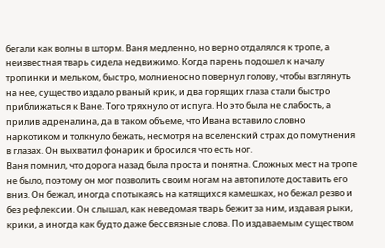бегали как волны в шторм. Ваня медленно, но верно отдалялся к тропе, а неизвестная тварь сидела недвижимо. Когда парень подошел к началу тропинки и мельком, быстро, молниеносно повернул голову, чтобы взглянуть на нее, существо издало рваный крик, и два горящих глаза стали быстро приближаться к Ване. Того тряхнуло от испуга. Но это была не слабость, а прилив адреналина, да в таком объеме, что Ивана вставило словно наркотиком и толкнуло бежать, несмотря на вселенский страх до помутнения в глазах. Он выхватил фонарик и бросился что есть ног.
Ваня помнил, что дорога назад была проста и понятна. Сложных мест на тропе не было, поэтому он мог позволить своим ногам на автопилоте доставить его вниз. Он бежал, иногда спотыкаясь на катящихся камешках, но бежал резво и без рефлексии. Он слышал, как неведомая тварь бежит за ним, издавая рыки, крики, а иногда как будто даже бессвязные слова. По издаваемым существом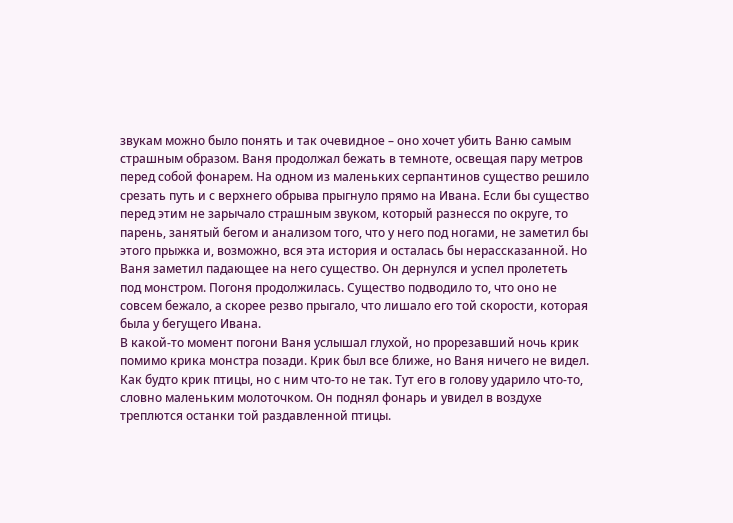звукам можно было понять и так очевидное – оно хочет убить Ваню самым страшным образом. Ваня продолжал бежать в темноте, освещая пару метров перед собой фонарем. На одном из маленьких серпантинов существо решило срезать путь и с верхнего обрыва прыгнуло прямо на Ивана. Если бы существо перед этим не зарычало страшным звуком, который разнесся по округе, то парень, занятый бегом и анализом того, что у него под ногами, не заметил бы этого прыжка и, возможно, вся эта история и осталась бы нерассказанной. Но Ваня заметил падающее на него существо. Он дернулся и успел пролететь под монстром. Погоня продолжилась. Существо подводило то, что оно не совсем бежало, а скорее резво прыгало, что лишало его той скорости, которая была у бегущего Ивана.
В какой-то момент погони Ваня услышал глухой, но прорезавший ночь крик помимо крика монстра позади. Крик был все ближе, но Ваня ничего не видел. Как будто крик птицы, но с ним что-то не так. Тут его в голову ударило что-то, словно маленьким молоточком. Он поднял фонарь и увидел в воздухе треплются останки той раздавленной птицы.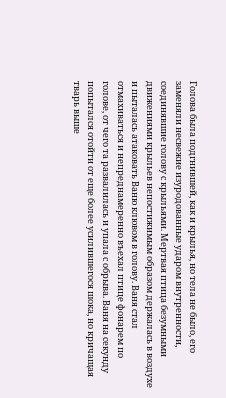Голова была подгнившей, как и крылья, но тела не было, его заменяли несвежие изуродованные ударом внутренности, соединявшие голову с крыльями. Мертвая птица безумными движениями крыльев непостижимым образом держалась в воздухе и пыталась атаковать Ваню клювом в голову. Ваня стал отмахиваться и непреднамеренно въехал птице фонарем по голове, от чего та развалилась и упала с обрыва. Ваня на секунду попытался отойти от еще более усилившегося шока, но кричащая тварь выше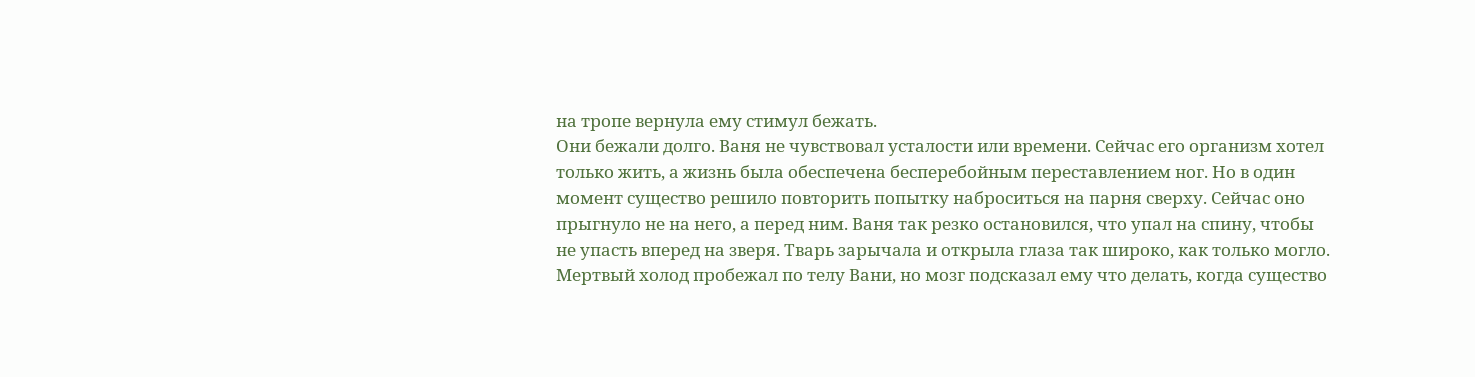на тропе вернула ему стимул бежать.
Они бежали долго. Ваня не чувствовал усталости или времени. Сейчас его организм хотел только жить, а жизнь была обеспечена бесперебойным переставлением ног. Но в один момент существо решило повторить попытку наброситься на парня сверху. Сейчас оно прыгнуло не на него, а перед ним. Ваня так резко остановился, что упал на спину, чтобы не упасть вперед на зверя. Тварь зарычала и открыла глаза так широко, как только могло. Мертвый холод пробежал по телу Вани, но мозг подсказал ему что делать, когда существо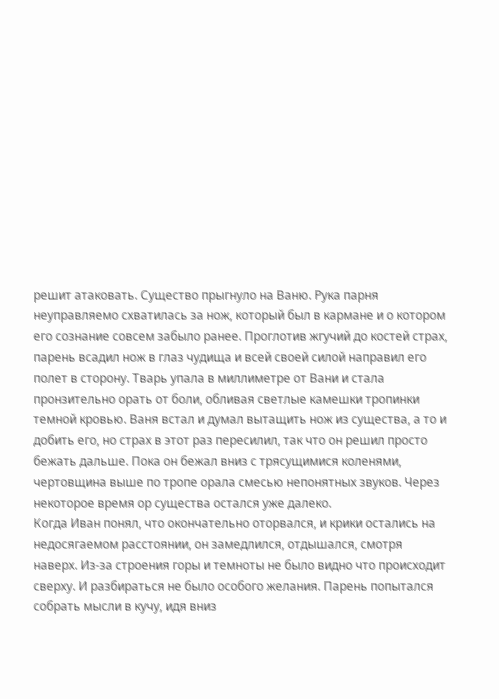решит атаковать. Существо прыгнуло на Ваню. Рука парня неуправляемо схватилась за нож, который был в кармане и о котором его сознание совсем забыло ранее. Проглотив жгучий до костей страх, парень всадил нож в глаз чудища и всей своей силой направил его полет в сторону. Тварь упала в миллиметре от Вани и стала пронзительно орать от боли, обливая светлые камешки тропинки темной кровью. Ваня встал и думал вытащить нож из существа, а то и добить его, но страх в этот раз пересилил, так что он решил просто бежать дальше. Пока он бежал вниз с трясущимися коленями, чертовщина выше по тропе орала смесью непонятных звуков. Через некоторое время ор существа остался уже далеко.
Когда Иван понял, что окончательно оторвался, и крики остались на недосягаемом расстоянии, он замедлился, отдышался, смотря наверх. Из-за строения горы и темноты не было видно что происходит сверху. И разбираться не было особого желания. Парень попытался собрать мысли в кучу, идя вниз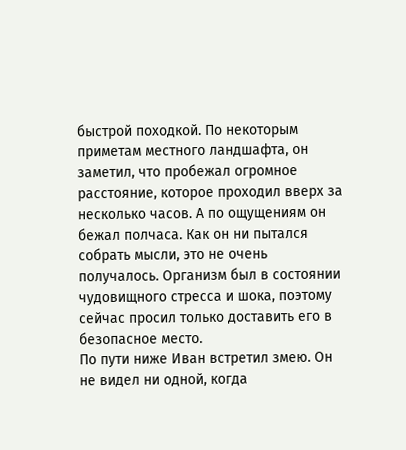быстрой походкой. По некоторым приметам местного ландшафта, он заметил, что пробежал огромное расстояние, которое проходил вверх за несколько часов. А по ощущениям он бежал полчаса. Как он ни пытался собрать мысли, это не очень получалось. Организм был в состоянии чудовищного стресса и шока, поэтому сейчас просил только доставить его в безопасное место.
По пути ниже Иван встретил змею. Он не видел ни одной, когда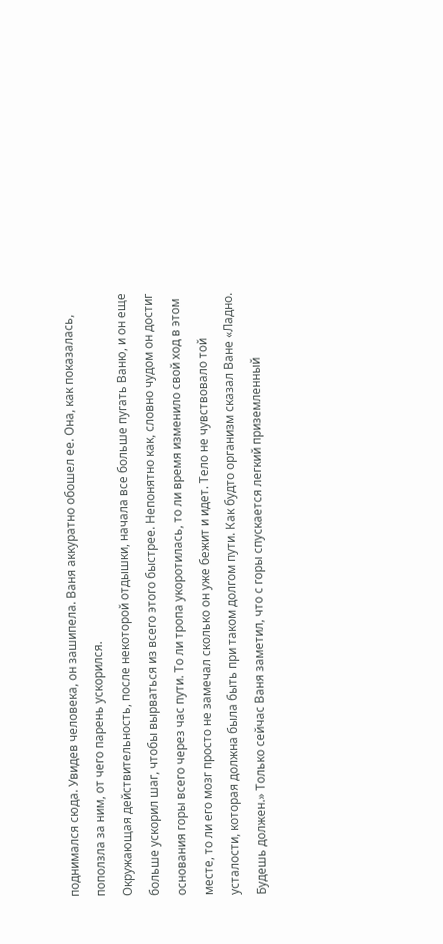поднимался сюда. Увидев человека, он зашипела. Ваня аккуратно обошел ее. Она, как показалась, поползла за ним, от чего парень ускорился.
Окружающая действительность, после некоторой отдышки, начала все больше пугать Ваню, и он еще больше ускорил шаг, чтобы вырваться из всего этого быстрее. Непонятно как, словно чудом он достиг основания горы всего через час пути. То ли тропа укоротилась, то ли время изменило свой ход в этом месте, то ли его мозг просто не замечал сколько он уже бежит и идет. Тело не чувствовало той усталости, которая должна была быть при таком долгом пути. Как будто организм сказал Ване «Ладно. Будешь должен.» Только сейчас Ваня заметил, что с горы спускается легкий приземленный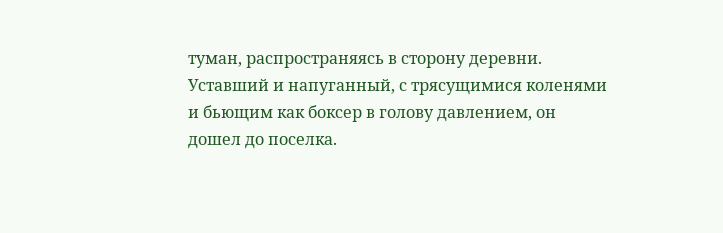туман, распространяясь в сторону деревни.
Уставший и напуганный, с трясущимися коленями и бьющим как боксер в голову давлением, он дошел до поселка.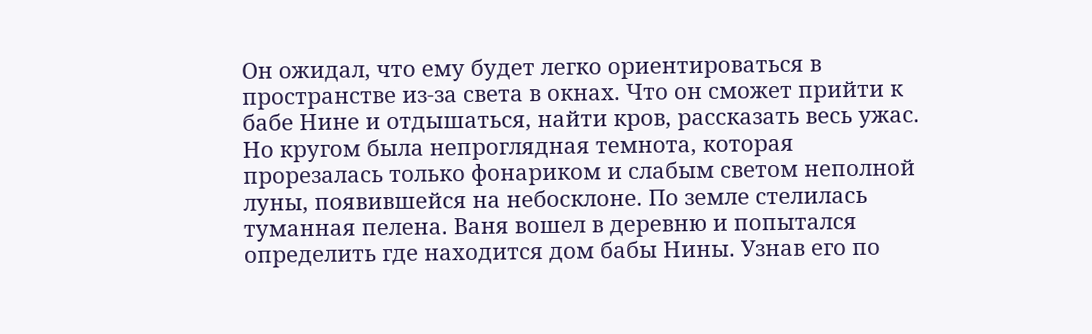Он ожидал, что ему будет легко ориентироваться в пространстве из-за света в окнах. Что он сможет прийти к бабе Нине и отдышаться, найти кров, рассказать весь ужас. Но кругом была непроглядная темнота, которая прорезалась только фонариком и слабым светом неполной луны, появившейся на небосклоне. По земле стелилась туманная пелена. Ваня вошел в деревню и попытался определить где находится дом бабы Нины. Узнав его по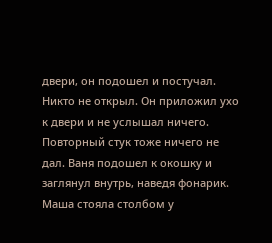двери, он подошел и постучал. Никто не открыл. Он приложил ухо к двери и не услышал ничего. Повторный стук тоже ничего не дал. Ваня подошел к окошку и заглянул внутрь, наведя фонарик. Маша стояла столбом у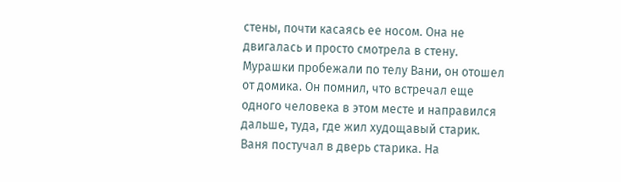стены, почти касаясь ее носом. Она не двигалась и просто смотрела в стену. Мурашки пробежали по телу Вани, он отошел от домика. Он помнил, что встречал еще одного человека в этом месте и направился дальше, туда, где жил худощавый старик.
Ваня постучал в дверь старика. На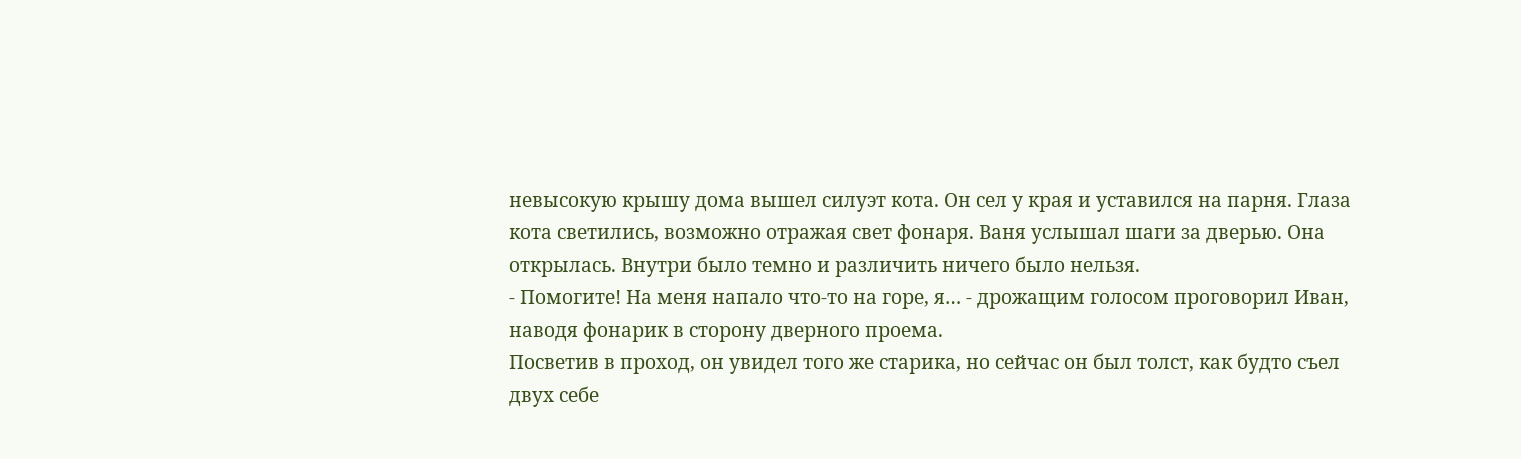невысокую крышу дома вышел силуэт кота. Он сел у края и уставился на парня. Глаза кота светились, возможно отражая свет фонаря. Ваня услышал шаги за дверью. Она открылась. Внутри было темно и различить ничего было нельзя.
- Помогите! На меня напало что-то на горе, я… - дрожащим голосом проговорил Иван, наводя фонарик в сторону дверного проема.
Посветив в проход, он увидел того же старика, но сейчас он был толст, как будто съел двух себе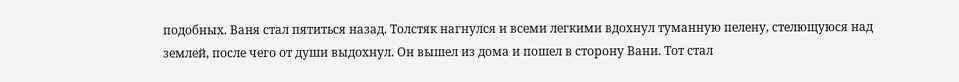подобных. Ваня стал пятиться назад. Толстяк нагнулся и всеми легкими вдохнул туманную пелену, стелющуюся над землей, после чего от души выдохнул. Он вышел из дома и пошел в сторону Вани. Тот стал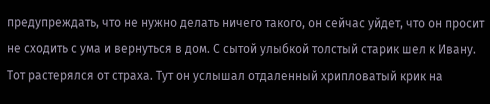предупреждать, что не нужно делать ничего такого, он сейчас уйдет, что он просит не сходить с ума и вернуться в дом. С сытой улыбкой толстый старик шел к Ивану. Тот растерялся от страха. Тут он услышал отдаленный хрипловатый крик на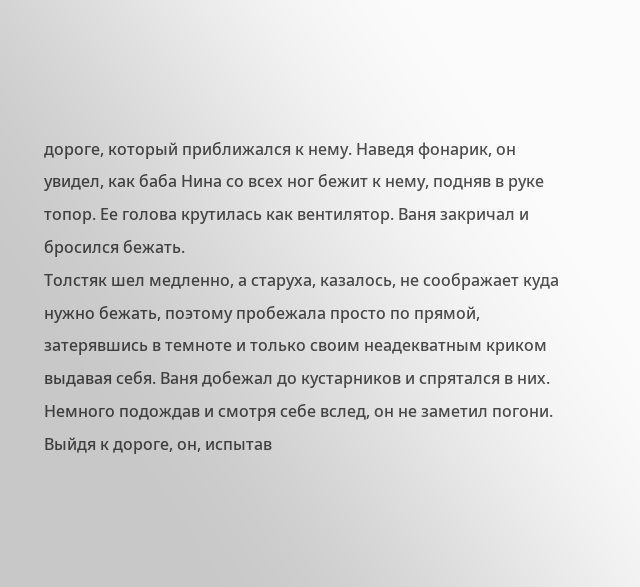дороге, который приближался к нему. Наведя фонарик, он увидел, как баба Нина со всех ног бежит к нему, подняв в руке топор. Ее голова крутилась как вентилятор. Ваня закричал и бросился бежать.
Толстяк шел медленно, а старуха, казалось, не соображает куда нужно бежать, поэтому пробежала просто по прямой, затерявшись в темноте и только своим неадекватным криком выдавая себя. Ваня добежал до кустарников и спрятался в них. Немного подождав и смотря себе вслед, он не заметил погони. Выйдя к дороге, он, испытав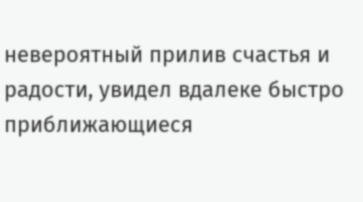невероятный прилив счастья и радости, увидел вдалеке быстро приближающиеся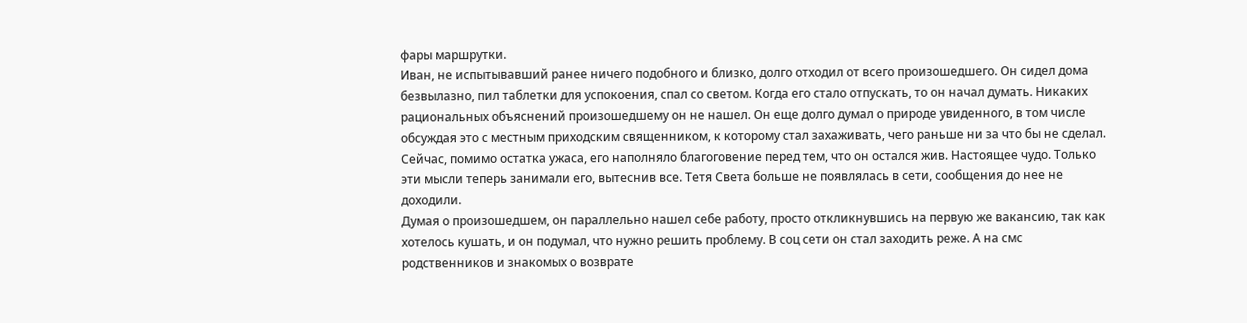фары маршрутки.
Иван, не испытывавший ранее ничего подобного и близко, долго отходил от всего произошедшего. Он сидел дома безвылазно, пил таблетки для успокоения, спал со светом. Когда его стало отпускать, то он начал думать. Никаких рациональных объяснений произошедшему он не нашел. Он еще долго думал о природе увиденного, в том числе обсуждая это с местным приходским священником, к которому стал захаживать, чего раньше ни за что бы не сделал. Сейчас, помимо остатка ужаса, его наполняло благоговение перед тем, что он остался жив. Настоящее чудо. Только эти мысли теперь занимали его, вытеснив все. Тетя Света больше не появлялась в сети, сообщения до нее не доходили.
Думая о произошедшем, он параллельно нашел себе работу, просто откликнувшись на первую же вакансию, так как хотелось кушать, и он подумал, что нужно решить проблему. В соц сети он стал заходить реже. А на смс родственников и знакомых о возврате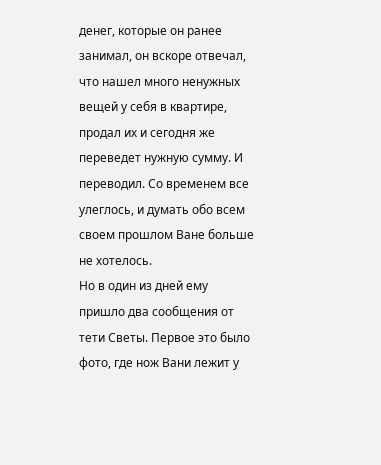денег, которые он ранее занимал, он вскоре отвечал, что нашел много ненужных вещей у себя в квартире, продал их и сегодня же переведет нужную сумму. И переводил. Со временем все улеглось, и думать обо всем своем прошлом Ване больше не хотелось.
Но в один из дней ему пришло два сообщения от тети Светы. Первое это было фото, где нож Вани лежит у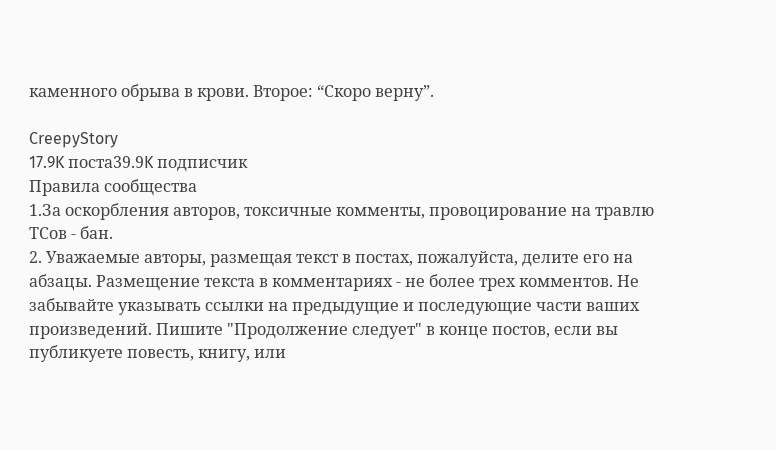каменного обрыва в крови. Второе: “Скоро верну”.

CreepyStory
17.9K поста39.9K подписчик
Правила сообщества
1.За оскорбления авторов, токсичные комменты, провоцирование на травлю ТСов - бан.
2. Уважаемые авторы, размещая текст в постах, пожалуйста, делите его на абзацы. Размещение текста в комментариях - не более трех комментов. Не забывайте указывать ссылки на предыдущие и последующие части ваших произведений. Пишите "Продолжение следует" в конце постов, если вы публикуете повесть, книгу, или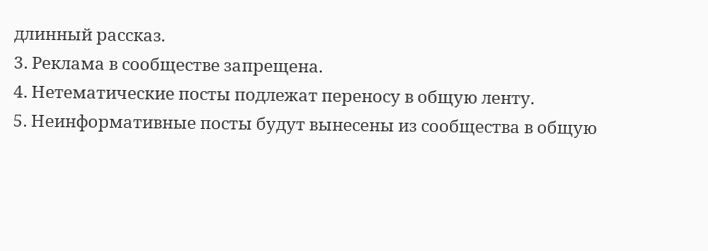длинный рассказ.
3. Реклама в сообществе запрещена.
4. Нетематические посты подлежат переносу в общую ленту.
5. Неинформативные посты будут вынесены из сообщества в общую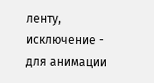ленту, исключение - для анимации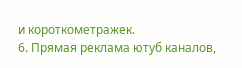и короткометражек.
6. Прямая реклама ютуб каналов,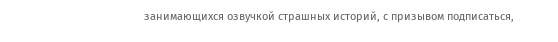занимающихся озвучкой страшных историй, с призывом подписаться,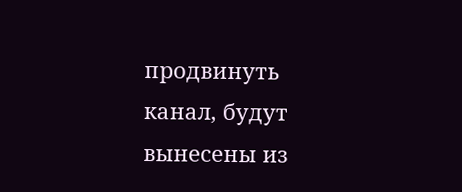продвинуть канал, будут вынесены из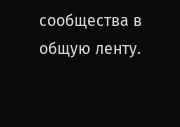сообщества в общую ленту.